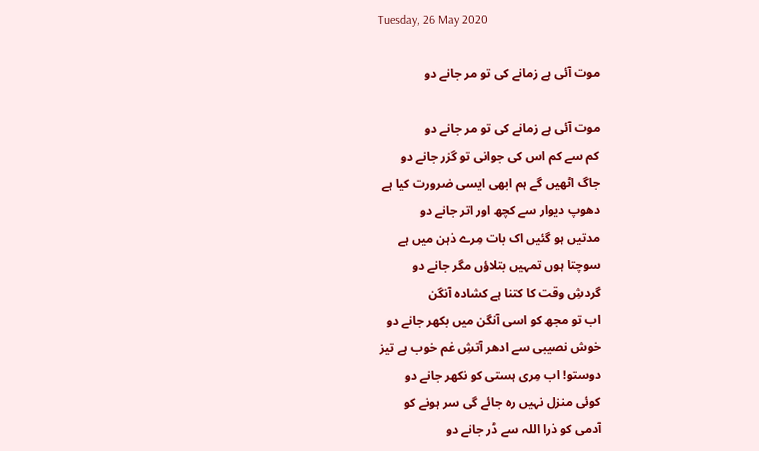Tuesday, 26 May 2020

موت آئی ہے زمانے کی تو مر جانے دو

موت آئی ہے زمانے کی تو مر جانے دو
کم سے کم اس کی جوانی تو گزر جانے دو
جاگ اٹھیں گے ہم ابھی ایسی ضرورت کیا ہے
دھوپ دیوار سے کچھ اور اتر جانے دو
مدتیں ہو گئیں اک بات مِرے ذہن میں ہے
سوچتا ہوں تمہیں بتلاؤں مگر جانے دو
گردشِ وقت کا کتنا ہے کشادہ آنگن
اب تو مجھ کو اسی آنگن میں بکھر جانے دو
خوش نصیبی سے ادھر آتشِ غم خوب ہے تیز
دوستو! اب مِری ہستی کو نکھر جانے دو
کوئی منزل نہیں رہ جائے گی سر ہونے کو
آدمی کو ذرا اللہ سے ڈر جانے دو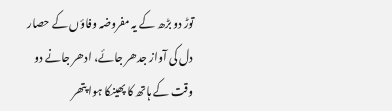توڑ دو بڑھ کے یہ مفروضہ وفاؤں کے حصار
دل کی آواز جدھر جائے، ادھر جانے دو
وقت کے ہاتھ کا پھینکا ہوا پتھر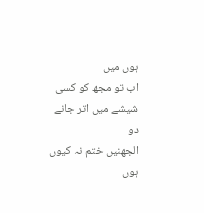ہوں میں
اب تو مجھ کو کسی شیشے میں اتر جانے دو
الجھنیں ختم نہ کیوں ہوں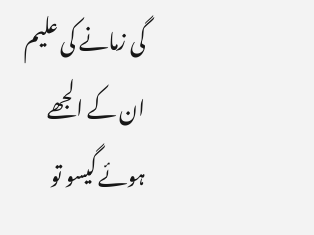گی زمانے کی علیم
ان کے الجھے ہوئے گیسو تو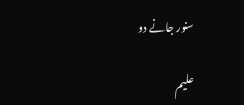سنور جانے دو

علیم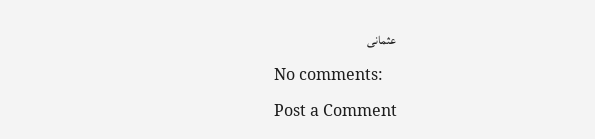عثمانی

No comments:

Post a Comment